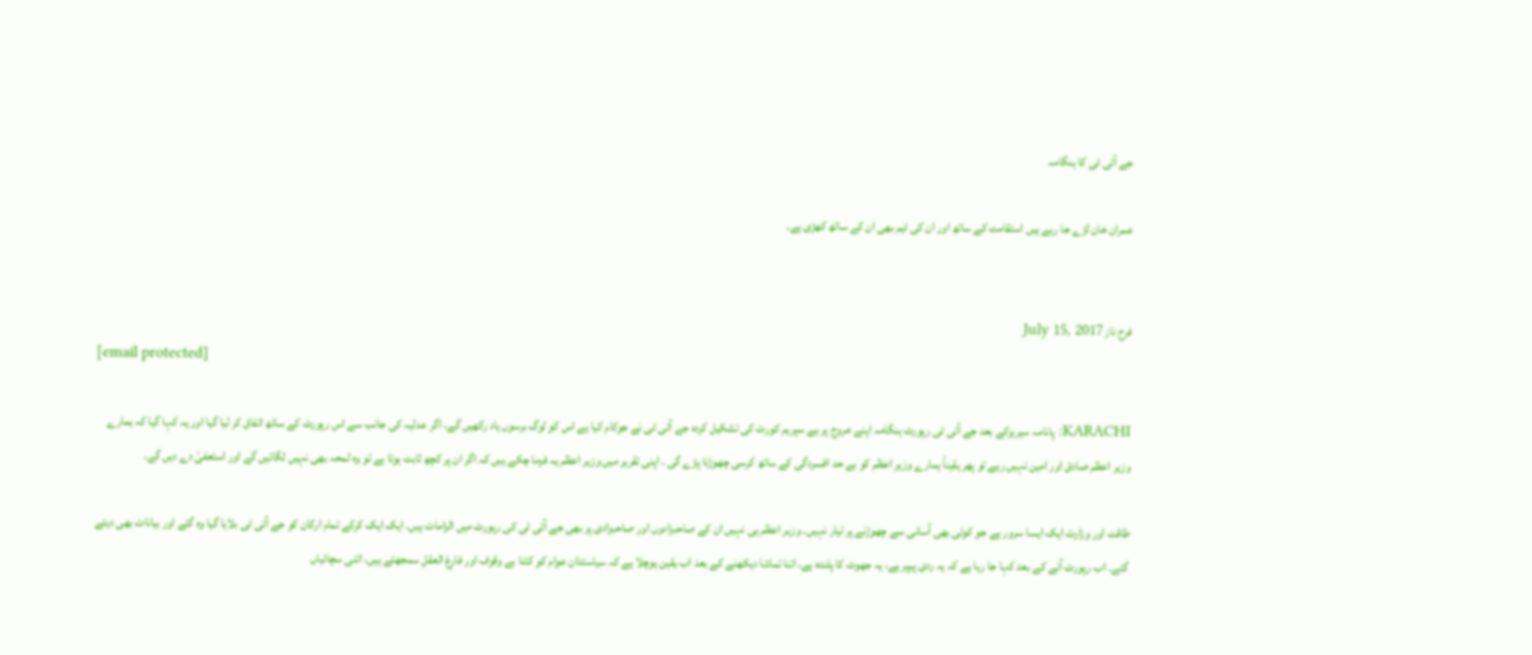جے آئی ٹی کا ہنگامہ

عمران خان لڑے جا رہے ہیں استقامت کے ساتھ اور ان کی ٹیم بھی ان کے ساتھ کھڑی ہے۔


فرح ناز July 15, 2017
[email protected]

KARACHI: پانامہ سیریزکے بعد جے آئی ٹی رپورٹ ہنگامہ اپنے عروج پر ہے سپریم کورٹ کی تشکیل کردہ جے آئی ٹی نے جوکام کیا ہے اس کو لوگ برسوں یاد رکھیں گے، اگر عدلیہ کی جانب سے اس رپورٹ کے ساتھ اتفاق کر لیا گیا اور یہ کہا گیا کہ ہمارے وزیر اعظم صادق اور امین نہیں رہے تو پھر یقیناً ہمارے وزیر اعظم کو بے حد افسردگی کے ساتھ کرسی چھوڑنا پڑے گی ۔ اپنی تقریر میں وزیر اعظم یہ فرما چکے ہیں کہ اگر ان پر کچھ ثابت ہوتا ہے تو وہ لمحہ بھی نہیں لگائیں گے اور استعفیٰ دے دیں گے۔

طاقت اور وزارت ایک ایسا سرور ہے جو کوئی بھی آسانی سے چھوڑنے پر تیار نہیں۔ وزیر اعظم ہی نہیں ان کے صاحبزادوں اور صاحبزادی پر بھی جے آئی ٹی کی رپورٹ میں الزامات ہیں۔ ایک ایک کرکے تمام ارکان کو جے آئی ٹی بلایا گیا وہ گئے اور بیانات بھی دیتے گئے۔ اب رپورٹ آنے کے بعد کہا جا رہا ہے کہ یہ ردی پیپر ہے، یہ جھوٹ کا پلندہ ہے، اتنا تماشا دیکھنے کے بعد اب یقین ہوچلا ہے کہ سیاستدان عوام کو کتنا بے وقوف اور فارغ العقل سمجھتے ہیں، اتنی سچائیاں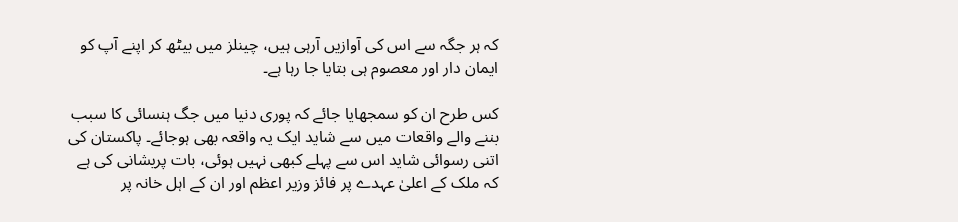کہ ہر جگہ سے اس کی آوازیں آرہی ہیں، چینلز میں بیٹھ کر اپنے آپ کو ایمان دار اور معصوم ہی بتایا جا رہا ہے۔

کس طرح ان کو سمجھایا جائے کہ پوری دنیا میں جگ ہنسائی کا سبب بننے والے واقعات میں سے شاید ایک یہ واقعہ بھی ہوجائے۔ پاکستان کی اتنی رسوائی شاید اس سے پہلے کبھی نہیں ہوئی، بات پریشانی کی ہے کہ ملک کے اعلیٰ عہدے پر فائز وزیر اعظم اور ان کے اہل خانہ پر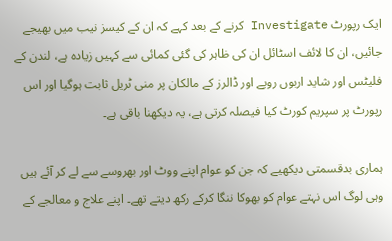ایک رپورٹ Investigate کرنے کے بعد کہے کہ ان کے کیسز نیب میں بھیجے جائیں، ان کا لائف اسٹائل ان کی ظاہر کی گئی کمائی سے کہیں زیادہ ہے، لندن کے فلیٹس اور شاید اربوں روپے اور ڈالرز کے مالکان پر منی ٹریل ثابت ہوگیا اور اس رپورٹ پر سپریم کورٹ کیا فیصلہ کرتی ہے، یہ دیکھنا باقی ہے۔

ہماری بدقسمتی دیکھیے کہ جن کو عوام اپنے ووٹ اور بھروسے سے لے کر آئے ہیں وہی لوگ اس نہتے عوام کو بھوکا ننگا کرکے رکھ دیتے تھے۔ اپنے علاج و معالجے کے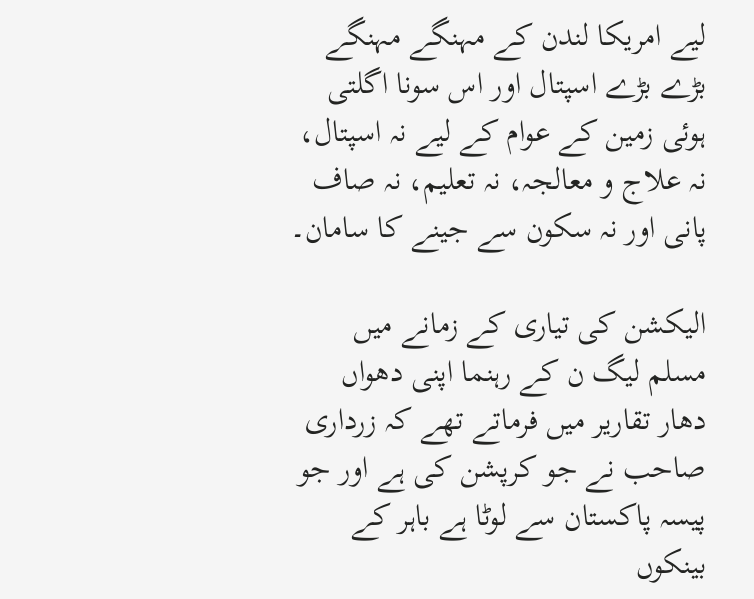لیے امریکا لندن کے مہنگے مہنگے بڑے بڑے اسپتال اور اس سونا اگلتی ہوئی زمین کے عوام کے لیے نہ اسپتال، نہ علاج و معالجہ، نہ تعلیم، نہ صاف پانی اور نہ سکون سے جینے کا سامان۔

الیکشن کی تیاری کے زمانے میں مسلم لیگ ن کے رہنما اپنی دھواں دھار تقاریر میں فرماتے تھے کہ زرداری صاحب نے جو کرپشن کی ہے اور جو پیسہ پاکستان سے لوٹا ہے باہر کے بینکوں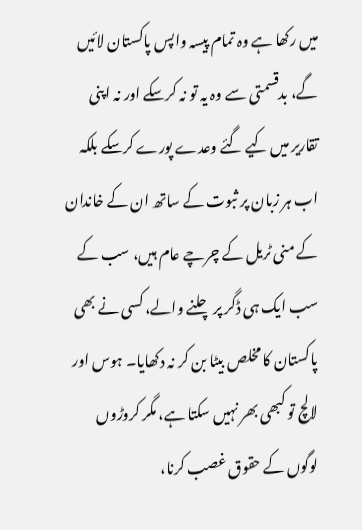میں رکھا ہے وہ تمام پیسہ واپس پاکستان لائیں گے، بدقسمتی سے وہ یہ تو نہ کرسکے اور نہ اپنی تقاریر میں کیے گئے وعدے پورے کرسکے بلکہ اب ہر زبان پر ثبوت کے ساتھ ان کے خاندان کے منی ٹریل کے چرچے عام ہیں، سب کے سب ایک ہی ڈگر پر چلنے والے، کسی نے بھی پاکستان کا مخلص بیٹا بن کر نہ دکھایا۔ ہوس اور لالچ تو کبھی بھر نہیں سکتا ہے، مگر کروڑوں لوگوں کے حقوق غصب کرنا،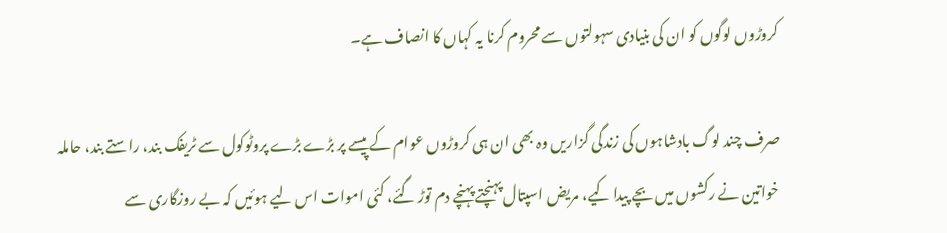کروڑوں لوگوں کو ان کی بنیادی سہولتوں سے محروم کرنا یہ کہاں کا انصاف ہے۔

صرف چند لوگ بادشاہوں کی زندگی گزاریں وہ بھی ان ہی کروڑوں عوام کے پیسے پر بڑے بڑے پروٹوکول سے ٹریفک بند، راستے بند، حاملہ خواتین نے رکشوں میں بچے پیدا کیے، مریض اسپتال پہنچتے پہنچے دم توڑ گئے، کئی اموات اس لیے ہوئیں کہ بے روزگاری سے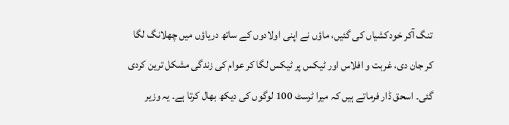تنگ آکر خودکشیاں کی گئیں، ماؤں نے اپنی اولادوں کے ساتھ دریاؤں میں چھلانگ لگا کر جان دی، غربت و افلاس اور ٹیکس پر ٹیکس لگا کر عوام کی زندگی مشکل ترین کردی گئی۔ اسحق ڈار فرماتے ہیں کہ میرا ٹرسٹ 100 لوگوں کی دیکھ بھال کرتا ہے۔ یہ وزیر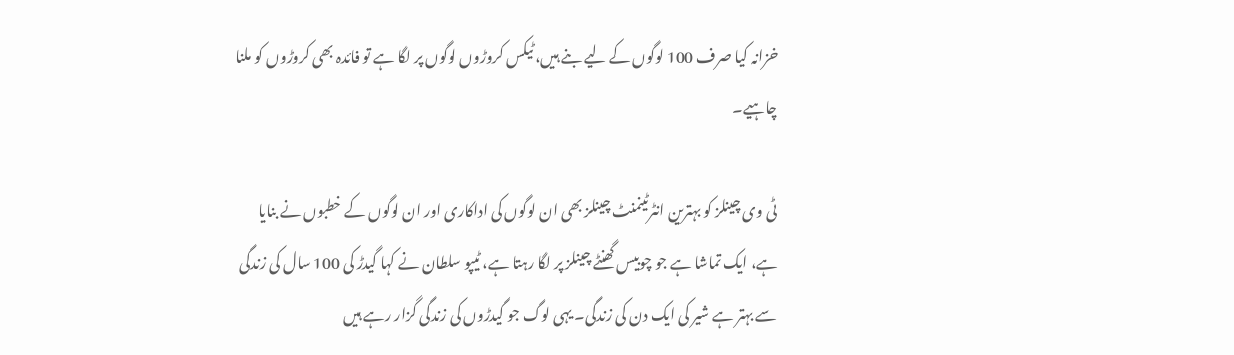خزانہ کیا صرف 100 لوگوں کے لیے بنے ہیں، ٹیکس کروڑوں لوگوں پر لگا ہے تو فائدہ بھی کروڑوں کو ملنا چاہیے۔

ٹی وی چینلز کو بہترین انٹرٹینمنٹ چینلز بھی ان لوگوں کی اداکاری اور ان لوگوں کے خطبوں نے بنایا ہے، ایک تماشا ہے جو چوبیس گھنٹے چینلز پر لگا رہتا ہے، ٹیپو سلطان نے کہا گیدڑ کی 100 سال کی زندگی سے بہتر ہے شیر کی ایک دن کی زندگی۔ یہی لوگ جو گیدڑوں کی زندگی گزار رہے ہیں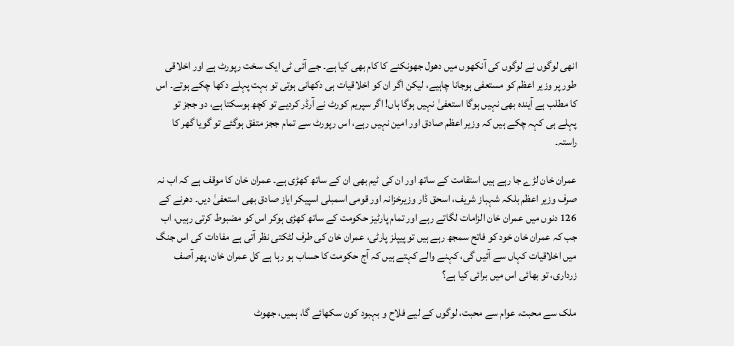انھی لوگوں نے لوگوں کی آنکھوں میں دھول جھونکنے کا کام بھی کیا ہے۔ جے آئی ٹی ایک سخت رپورٹ ہے اور اخلاقی طور پر وزیر اعظم کو مستعفی ہوجانا چاہیے، لیکن اگر ان کو اخلاقیات ہی دکھانی ہوتی تو بہت پہلے دکھا چکے ہوتے۔ اس کا مطلب ہے آیندہ بھی نہیں ہوگا استعفیٰ نہیں ہوگا ہاں! اگر سپریم کورٹ نے آرڈر کردیے تو کچھ ہوسکتا ہے، دو ججز تو پہلے ہی کہہ چکے ہیں کہ وزیر اعظم صادق اور امین نہیں رہے، اس رپورٹ سے تمام ججز متفق ہوگئے تو گویا گھر کا راستہ۔

عمران خان لڑے جا رہے ہیں استقامت کے ساتھ اور ان کی ٹیم بھی ان کے ساتھ کھڑی ہے۔ عمران خان کا موقف ہے کہ اب نہ صرف وزیر اعظم بلکہ شہباز شریف، اسحق ڈار وزیرخزانہ اور قومی اسمبلی اسپیکر ایاز صادق بھی استعفیٰ دیں۔ دھرنے کے 126 دنوں میں عمران خان الزامات لگاتے رہے اور تمام پارٹیز حکومت کے ساتھ کھڑی ہوکر اس کو مضبوط کرتی رہیں، اب جب کہ عمران خان خود کو فاتح سمجھ رہے ہیں تو پیپلز پارٹی، عمران خان کی طرف لٹکتی نظر آتی ہے مفادات کی اس جنگ میں اخلاقیات کہاں سے آئیں گی، کہنے والے کہتے ہیں کہ آج حکومت کا حساب ہو رہا ہے کل عمران خان، پھر آصف زرداری، تو بھائی اس میں برائی کیا ہے؟

ملک سے محبت، عوام سے محبت، لوگوں کے لیے فلاح و بہبود کون سکھائے گا، ہمیں، جھوٹ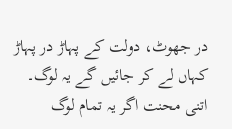در جھوٹ، دولت کے پہاڑ در پہاڑ کہاں لے کر جائیں گے یہ لوگ۔ اتنی محنت اگر یہ تمام لوگ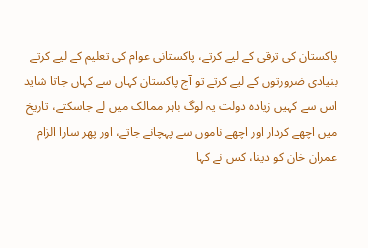پاکستان کی ترقی کے لیے کرتے، پاکستانی عوام کی تعلیم کے لیے کرتے بنیادی ضرورتوں کے لیے کرتے تو آج پاکستان کہاں سے کہاں جاتا شاید اس سے کہیں زیادہ دولت یہ لوگ باہر ممالک میں لے جاسکتے، تاریخ میں اچھے کردار اور اچھے ناموں سے پہچانے جاتے، اور پھر سارا الزام عمران خان کو دینا، کس نے کہا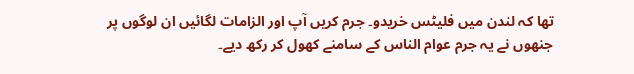تھا کہ لندن میں فلیٹس خریدو۔ جرم کریں آپ اور الزامات لگائیں ان لوگوں پر جنھوں نے یہ جرم عوام الناس کے سامنے کھول کر رکھ دیے۔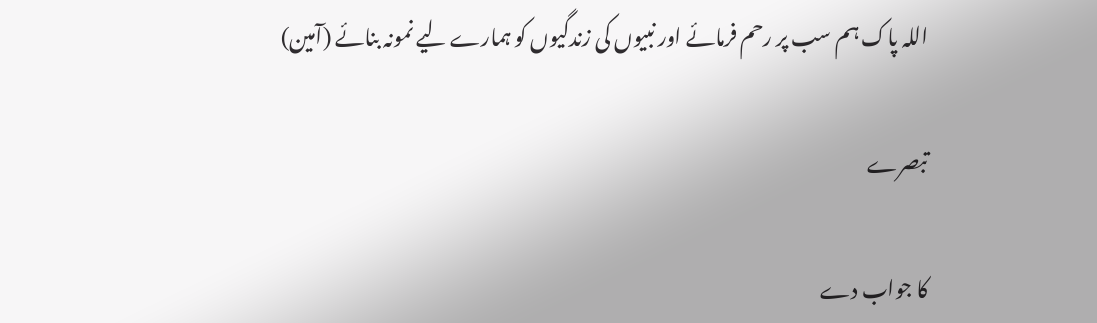اللہ پاک ہم سب پر رحم فرمائے اور نبیوں کی زندگیوں کو ہمارے لیے نمونہ بنائے (آمین)

تبصرے

کا جواب دے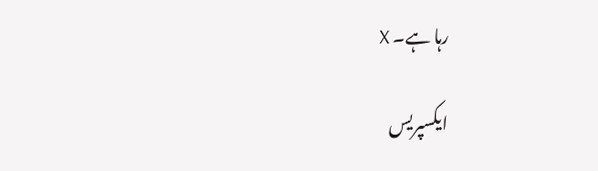رہا ہے۔ X

ایکسپریس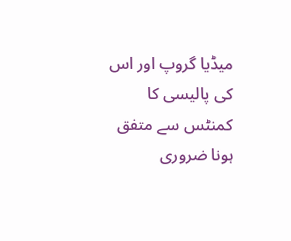میڈیا گروپ اور اس کی پالیسی کا کمنٹس سے متفق ہونا ضروری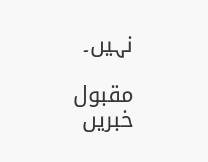نہیں۔

مقبول خبریں